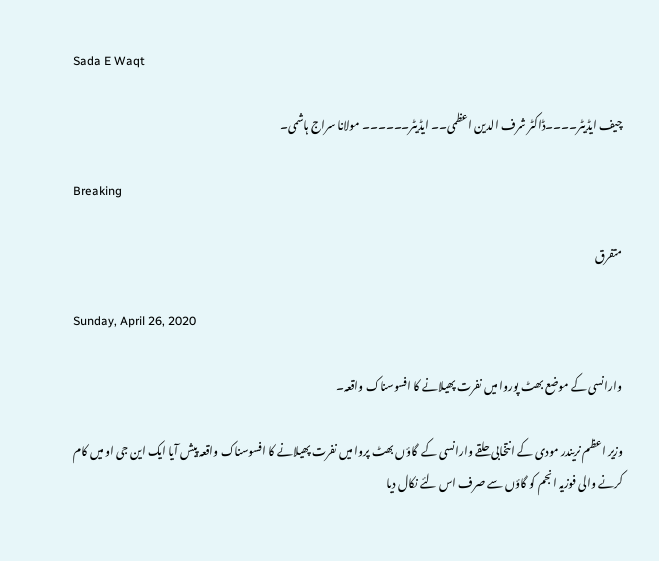Sada E Waqt

چیف ایڈیٹر۔۔۔۔ڈاکٹر شرف الدین اعظمی۔۔ ایڈیٹر۔۔۔۔۔۔ مولانا سراج ہاشمی۔

Breaking

متفرق

Sunday, April 26, 2020

وارانسی کے موضع بھٹ پوروا میں نفرت پھیلانے کا افسوسناک واقعہ۔

وزیر اعظم نریندر مودی کے انتخابی حلقے وارانسی کے  گاؤں بھٹ پروا میں نفرت پھیلانے کا افسوسناک واقعہ پیش آیا ایک این جی او میں کام کرنے والی فوزیہ انجم کو گاؤں سے صرف اس لئے نکال دیا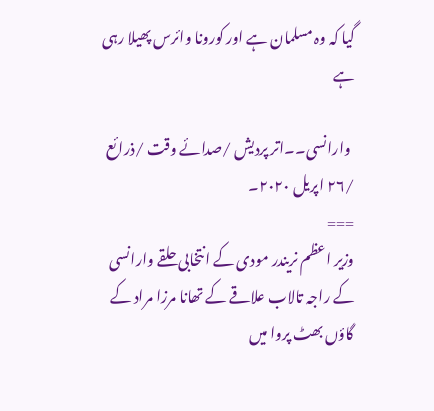گیا کہ وہ مسلمان ہے اور کورونا وائرس پھیلا رہی ہے

 وارانسی۔۔اتر پردیش /صدائے وقت /ذرائع /٢٦ اپریل ٢٠٢٠۔
===
وزیر اعظم نریندر مودی کے انتخابی حلقے وارانسی کے راجہ تالاب علاقے کے تھانا مرزا مراد کے گاؤں بھٹ پروا میں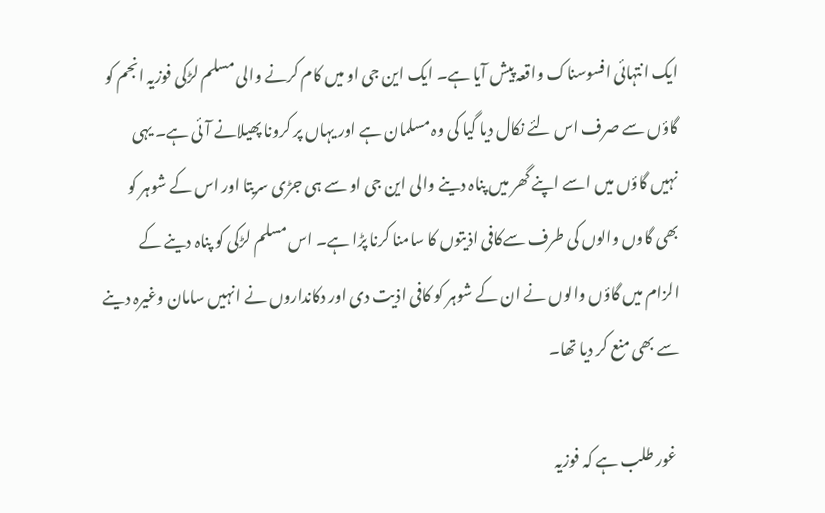ایک انتہائی افسوسناک واقعہ پیش آیا ہے۔ ایک این جی او میں کام کرنے والی مسلم لڑکی فوزیہ انجم کو گاؤں سے صرف اس لئے نکال دیا گیا کی وہ مسلمان ہے اور یہاں پر کرونا پھیلانے آئی ہے۔ یہی نہیں گاؤں میں اسے اپنے گھر میں پناہ دینے والی این جی او سے ہی جڑی سریتا اور اس کے شوہر کو بھی گاوں والوں کی طرف سےکافی اذیتوں کا سامنا کرنا پڑا ہے۔ اس مسلم لڑکی کو پناہ دینے کے الزام میں گاؤں والوں نے ان کے شوہر کو کافی اذیت دی اور دکانداروں نے انہیں سامان وغیرہ دینے سے بھی منع کر دیا تھا۔

 غور طلب ہے کہ فوزیہ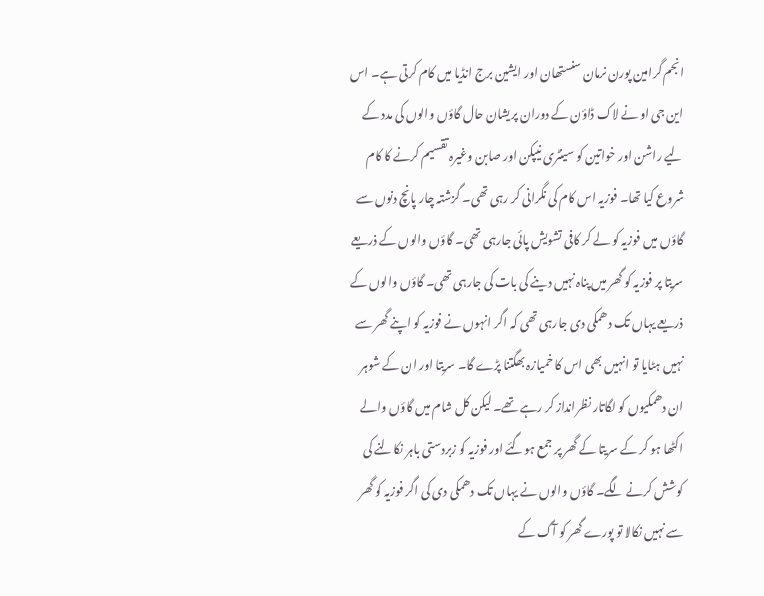انجم گرامین پورن نرمان سنستھان اور ایشین برج انڈیا میں کام کرتی ہے۔ اس این جی او نے لاک ڈاؤن کے دوران پریشان حال گاؤں والوں کی مدد کے لیے راشن اور خواتین کو سینٹری نیپکن اور صابن وغیرہ تقسیم کرنے کا کام شروع کیا تھا۔ فوزیہ اس کام کی نگرانی کر رہی تھی۔ گزشتہ چار پانچ دنوں سے گاؤں میں فوزیہ کو لے کر کافی تشویش پائی جارہی تھی۔ گاؤں والوں کے ذریعے سریتا پر فوزیہ کو گھر میں پناہ نہیں دینے کی بات کی جارہی تھی۔ گاؤں والوں کے ذریعے یہاں تک دھمکی دی جارہی تھی کہ اگر انہوں نے فوزیہ کو اپنے گھر سے نہیں ہٹایا تو انہیں بھی اس کا خمیازہ بھگتنا پڑے گا۔ سریتا اور ان کے شوہر ان دھمکیوں کو لگاتار نظرانداز کر رہے تھے۔ لیکن کل شام میں گاؤں والے اکٹھا ہو کر کے سریتا کے گھر پر جمع ہوگئے اور فوزیہ کو زبردستی باہر نکالنے کی کوشش کرنے لگے۔ گاؤں والوں نے یہاں تک دھمکی دی کی اگر فوزیہ کو گھر سے نہیں نکالا تو پورے گھر کو آگ کے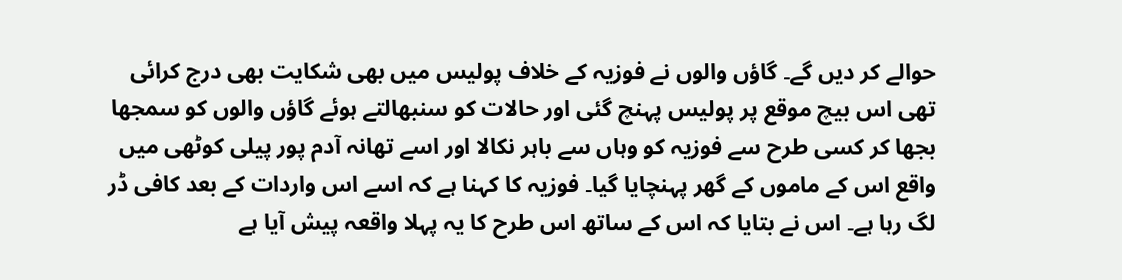حوالے کر دیں گے۔ گاؤں والوں نے فوزیہ کے خلاف پولیس میں بھی شکایت بھی درج کرائی تھی اس بیچ موقع پر پولیس پہنچ گئی اور حالات کو سنبھالتے ہوئے گاؤں والوں کو سمجھا بجھا کر کسی طرح سے فوزیہ کو وہاں سے باہر نکالا اور اسے تھانہ آدم پور پیلی کوٹھی میں واقع اس کے ماموں کے گھر پہنچایا گیا۔ فوزیہ کا کہنا ہے کہ اسے اس واردات کے بعد کافی ڈر لگ رہا ہے۔ اس نے بتایا کہ اس کے ساتھ اس طرح کا یہ پہلا واقعہ پیش آیا ہے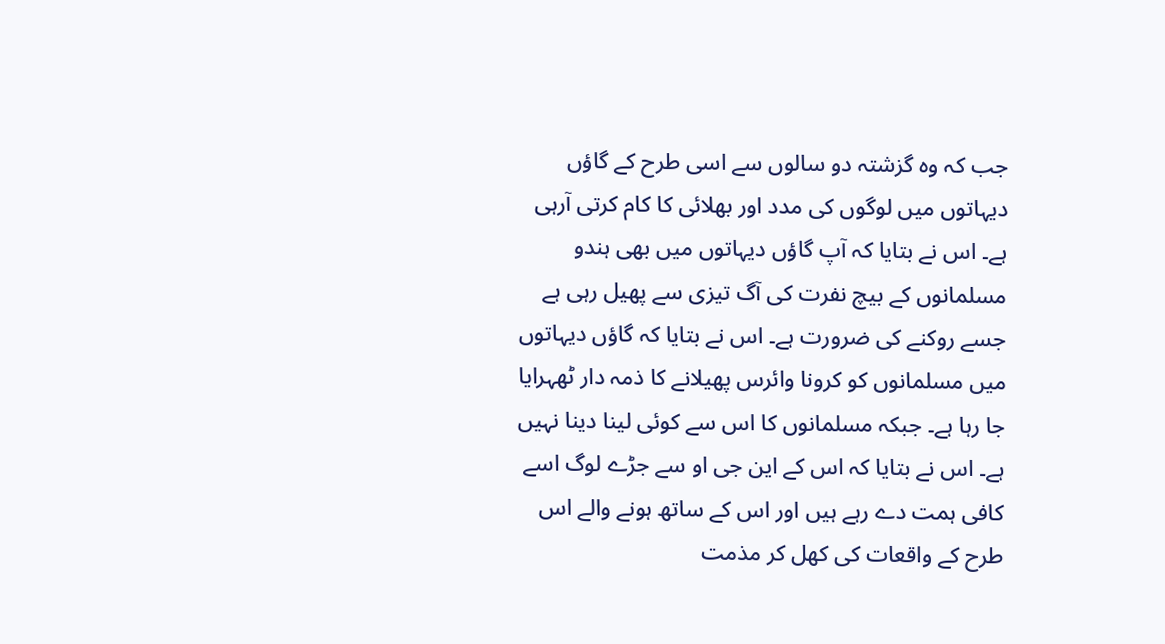جب کہ وہ گزشتہ دو سالوں سے اسی طرح کے گاؤں دیہاتوں میں لوگوں کی مدد اور بھلائی کا کام کرتی آرہی ہے۔ اس نے بتایا کہ آپ گاؤں دیہاتوں میں بھی ہندو مسلمانوں کے بیچ نفرت کی آگ تیزی سے پھیل رہی ہے جسے روکنے کی ضرورت ہے۔ اس نے بتایا کہ گاؤں دیہاتوں میں مسلمانوں کو کرونا وائرس پھیلانے کا ذمہ دار ٹھہرایا جا رہا ہے۔ جبکہ مسلمانوں کا اس سے کوئی لینا دینا نہیں ہے۔ اس نے بتایا کہ اس کے این جی او سے جڑے لوگ اسے کافی ہمت دے رہے ہیں اور اس کے ساتھ ہونے والے اس طرح کے واقعات کی کھل کر مذمت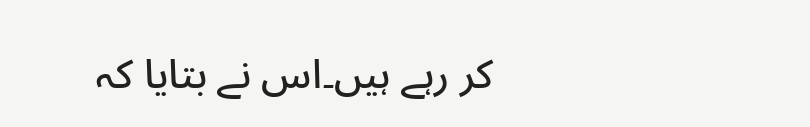کر رہے ہیں۔اس نے بتایا کہ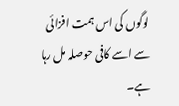لوگوں کی اس ہمت افزائی سے اسے کافی حوصلہ مل رہا ہے۔